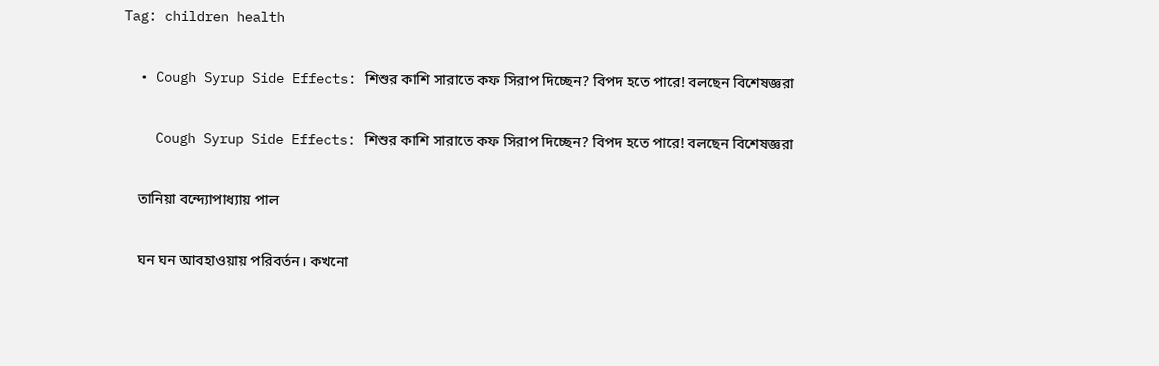Tag: children health

  • Cough Syrup Side Effects: শিশুর কাশি সারাতে কফ সিরাপ দিচ্ছেন? বিপদ হতে পারে! বলছেন বিশেষজ্ঞরা

    Cough Syrup Side Effects: শিশুর কাশি সারাতে কফ সিরাপ দিচ্ছেন? বিপদ হতে পারে! বলছেন বিশেষজ্ঞরা

    তানিয়া বন্দ্যোপাধ্যায় পাল

    ঘন ঘন আবহাওয়ায় পরিবর্তন। কখনো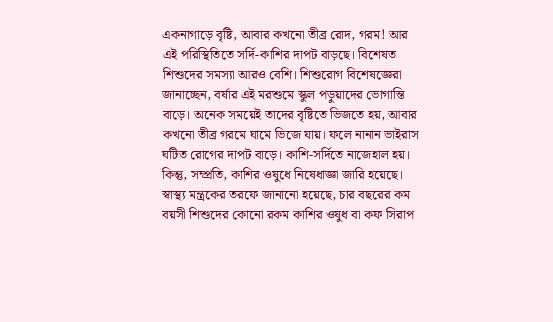একনাগাড়ে বৃষ্টি, আবার কখনো তীব্র রোদ, গরম! আর এই পরিস্থিতিতে সর্দি-কাশির দাপট বাড়ছে। বিশেষত শিশুদের সমস্যা আরও বেশি। শিশুরোগ বিশেষজ্ঞেরা জানাচ্ছেন, বর্ষার এই মরশুমে স্কুল পড়ুয়াদের ভোগান্তি বাড়ে। অনেক সময়েই তাদের বৃষ্টিতে‌ ভিজতে হয়, আবার কখনো তীব্র গরমে ঘামে ভিজে যায়। ফলে নানান ভাইরাস ঘটিত রোগের দাপট বাড়ে। কাশি-সর্দিতে নাজেহাল হয়। কিন্তু, সম্প্রতি, কাশির ওষুধে নিষেধাজ্ঞা জারি হয়েছে। স্বাস্থ্য মন্ত্রকের তরফে জানানো হয়েছে, চার বছরের কম বয়সী শিশুদের কোনো রকম কাশির ওষুধ বা কফ সিরাপ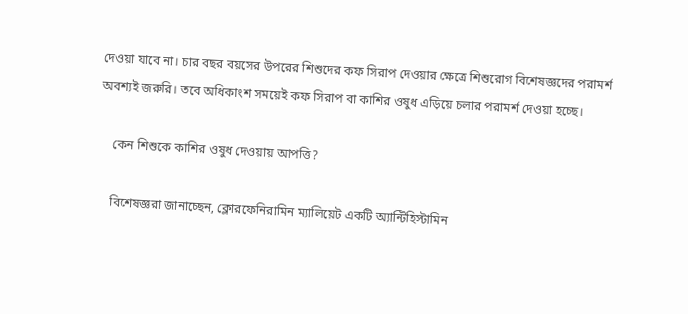দেওয়া যাবে না। চার বছর বয়সের উপরের শিশুদের কফ সিরাপ দেওয়ার ক্ষেত্রে শিশুরোগ বিশেষজ্ঞদের পরামর্শ অবশ্যই জরুরি। তবে অধিকাংশ সময়েই কফ সিরাপ বা কাশির ওষুধ এড়িয়ে চলার পরামর্শ দেওয়া হচ্ছে।

    কেন শিশুকে কাশির ওষুধ দেওয়ায় আপত্তি?

    বিশেষজ্ঞরা জানাচ্ছেন, ক্লোরফেনিরামিন ম্যালিয়েট একটি অ্যান্টিহিস্টামিন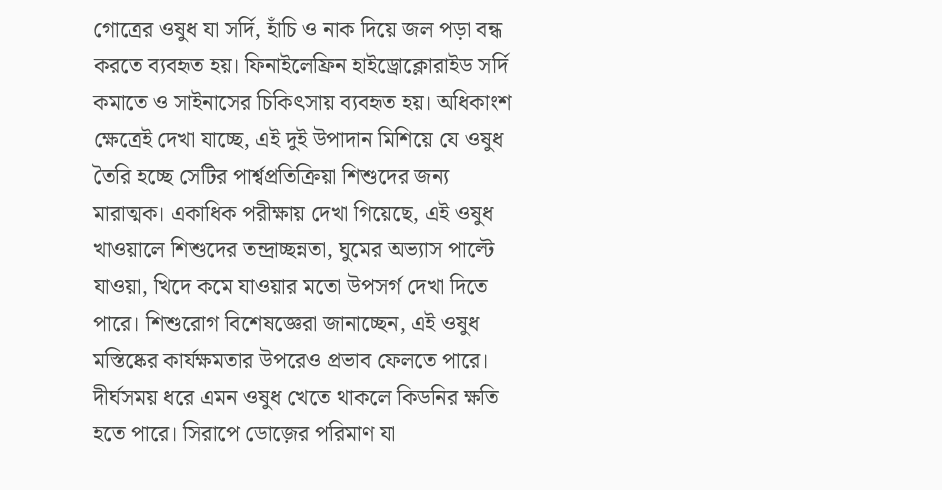গোত্রের ওষুধ যা সর্দি, হাঁচি ও নাক দিয়ে জল পড়া বন্ধ করতে ব্যবহৃত হয়। ফিনাইলেফ্রিন হাইড্রোক্লোরাইড সর্দি কমাতে ও সাইনাসের চিকিৎসায় ব্যবহৃত হয়। অধিকাংশ ক্ষেত্রেই দেখা যাচ্ছে, এই দুই উপাদান মিশিয়ে যে ওষুধ তৈরি হচ্ছে সেটির পার্শ্বপ্রতিক্রিয়া শিশুদের জন্য মারাত্মক। একাধিক পরীক্ষায় দেখা গিয়েছে, এই ওষুধ খাওয়ালে শিশুদের তন্দ্রাচ্ছন্নতা, ঘুমের অভ্যাস পাল্টে যাওয়া, খিদে কমে যাওয়ার মতো উপসর্গ দেখা দিতে পারে। শিশুরোগ বিশেষজ্ঞেরা জানাচ্ছেন, এই ওষুধ মস্তিষ্কের কার্যক্ষমতার উপরেও প্রভাব ফেলতে পারে। দীর্ঘসময় ধরে এমন ওষুধ খেতে থাকলে কিডনির ক্ষতি হতে পারে। সিরাপে ডোজ়ের পরিমাণ যা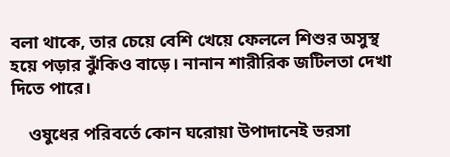বলা থাকে, তার চেয়ে বেশি খেয়ে ফেললে শিশুর অসুস্থ হয়ে পড়ার ঝুঁকিও বাড়ে। নানান শারীরিক জটিলতা দেখা দিতে পারে।

    ওষুধের পরিবর্তে কোন ঘরোয়া উপাদানেই ভরসা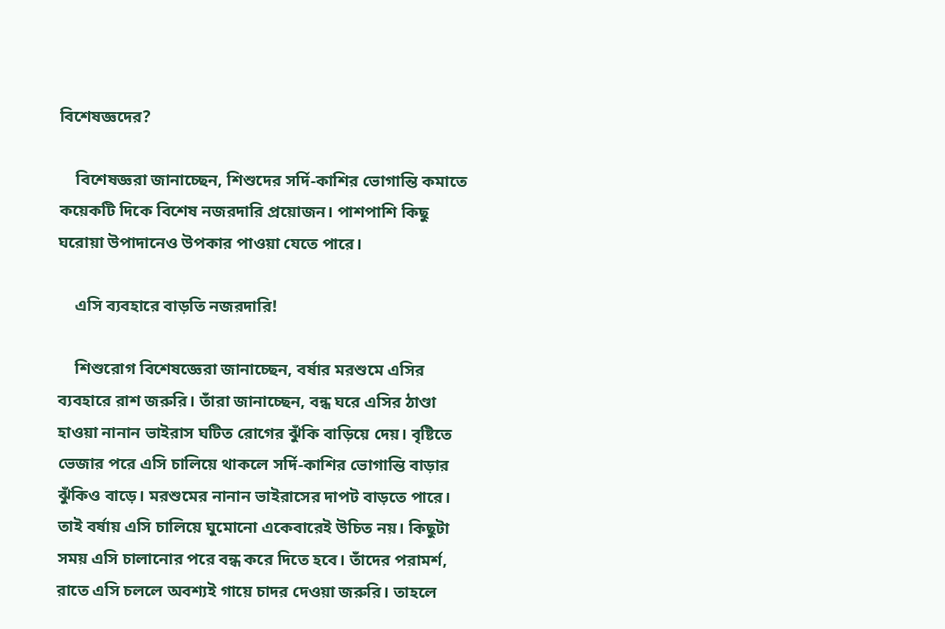বিশেষজ্ঞদের?

    বিশেষজ্ঞরা জানাচ্ছেন, শিশুদের সর্দি-কাশির ভোগান্তি কমাতে কয়েকটি দিকে বিশেষ নজরদারি প্রয়োজন। পাশপাশি কিছু ঘরোয়া উপাদানেও উপকার পাওয়া যেতে পারে।

    এসি ব্যবহারে বাড়তি নজরদারি!

    শিশুরোগ বিশেষজ্ঞেরা জানাচ্ছেন, বর্ষার মরশুমে এসির ব্যবহারে রাশ জরুরি। তাঁরা জানাচ্ছেন, বন্ধ ঘরে এসির ঠাণ্ডা হাওয়া নানান ভাইরাস ঘটিত রোগের ঝুঁকি বাড়িয়ে দেয়। বৃষ্টিতে ভেজার পরে এসি চালিয়ে থাকলে সর্দি-কাশির ভোগান্তি বাড়ার ঝুঁকিও বাড়ে। মরশুমের নানান ভাইরাসের দাপট বাড়তে পারে। তাই বর্ষায় এসি চালিয়ে ঘুমোনো একেবারেই উচিত নয়। কিছুটা সময় এসি চালানোর পরে বন্ধ করে দিতে হবে। তাঁদের পরামর্শ, রাতে এসি চললে অবশ্যই গায়ে চাদর দেওয়া জরুরি। তাহলে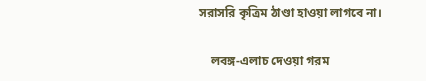সরাসরি কৃত্রিম ঠাণ্ডা হাওয়া লাগবে না।

    লবঙ্গ-এলাচ দেওয়া গরম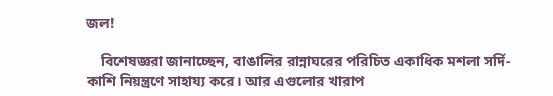জল!

    বিশেষজ্ঞরা জানাচ্ছেন, বাঙালির রান্নাঘরের পরিচিত একাধিক মশলা সর্দি-কাশি নিয়ন্ত্রণে সাহায্য করে। আর এগুলোর খারাপ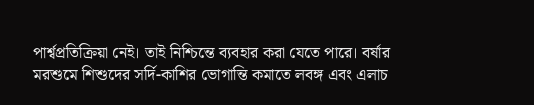পার্শ্বপ্রতিক্রিয়া নেই। তাই নিশ্চিন্তে ব্যবহার করা যেতে পারে। বর্ষার মরশুমে শিশুদের সর্দি-কাশির ভোগান্তি কমাতে লবঙ্গ এবং এলাচ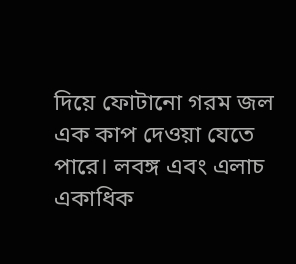দিয়ে ফোটানো গরম জল এক কাপ দেওয়া যেতে পারে। লবঙ্গ এবং এলাচ একাধিক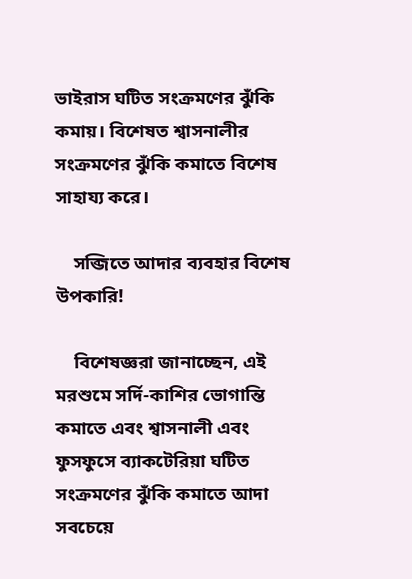ভাইরাস ঘটিত সংক্রমণের ঝুঁকি কমায়। বিশেষত শ্বাসনালীর সংক্রমণের ঝুঁকি কমাতে বিশেষ সাহায্য করে।

    সব্জিতে আদার ব্যবহার বিশেষ উপকারি!

    বিশেষজ্ঞরা জানাচ্ছেন, এই মরশুমে সর্দি-কাশির ভোগান্তি কমাতে এবং শ্বাসনালী এবং ফুসফুসে ব্যাকটেরিয়া ঘটিত সংক্রমণের ঝুঁকি কমাতে আদা সবচেয়ে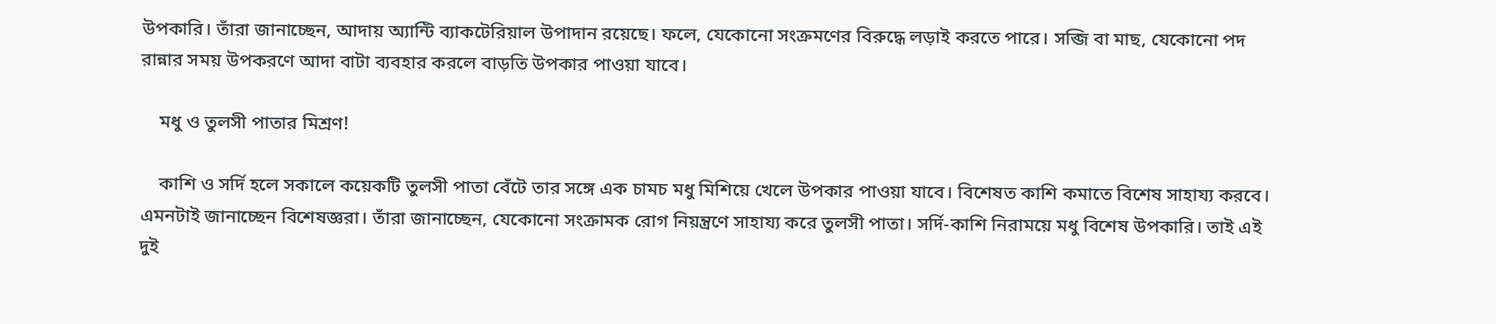উপকারি।‌ তাঁরা জানাচ্ছেন, আদায় অ্যান্টি ব্যাকটেরিয়াল উপাদান রয়েছে। ফলে, যেকোনো সংক্রমণের বিরুদ্ধে লড়াই করতে পারে।‌ সব্জি বা মাছ, যেকোনো পদ রান্নার সময় উপকরণে আদা বাটা ব্যবহার করলে বাড়তি উপকার পাওয়া যাবে।

    মধু ও তুলসী পাতার মিশ্রণ!

    কাশি ও সর্দি হলে সকালে কয়েকটি তুলসী পাতা বেঁটে তার সঙ্গে এক চামচ মধু মিশিয়ে খেলে উপকার পাওয়া যাবে। বিশেষত কাশি কমাতে বিশেষ সাহায্য করবে। এমনটাই জানাচ্ছেন বিশেষজ্ঞরা। তাঁরা জানাচ্ছেন, যেকোনো সংক্রামক রোগ নিয়ন্ত্রণে সাহায্য করে তুলসী পাতা। সর্দি-কাশি নিরাময়ে মধু বিশেষ উপকারি। তাই এই দুই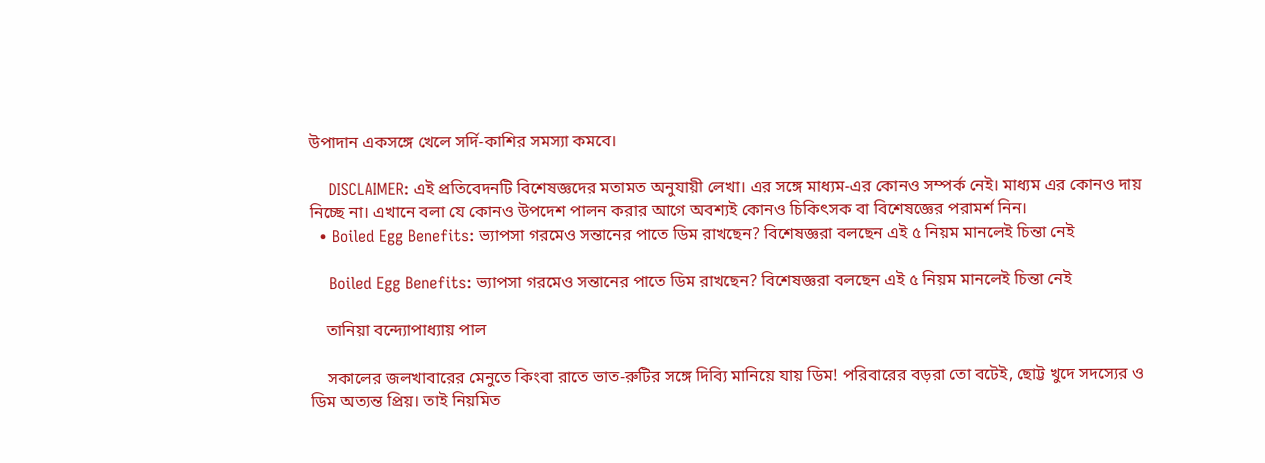উপাদান একসঙ্গে খেলে সর্দি-কাশির সমস্যা কমবে।

    DISCLAIMER: এই প্রতিবেদনটি বিশেষজ্ঞদের মতামত অনুযায়ী লেখা। এর সঙ্গে মাধ্যম-এর কোনও সম্পর্ক নেই। মাধ্যম এর কোনও দায় নিচ্ছে না। এখানে বলা যে কোনও উপদেশ পালন করার আগে অবশ্যই কোনও চিকিৎসক বা বিশেষজ্ঞের পরামর্শ নিন।
  • Boiled Egg Benefits: ভ্যাপসা গরমেও সন্তানের পাতে ডিম রাখছেন? বিশেষজ্ঞরা বলছেন এই ৫ নিয়ম মানলেই চিন্তা নেই

    Boiled Egg Benefits: ভ্যাপসা গরমেও সন্তানের পাতে ডিম রাখছেন? বিশেষজ্ঞরা বলছেন এই ৫ নিয়ম মানলেই চিন্তা নেই

    তানিয়া বন্দ্যোপাধ্যায় পাল

    সকালের জলখাবারের মেনুতে কিংবা রাতে ভাত-রুটির সঙ্গে দিব্যি মানিয়ে যায় ডিম! পরিবারের বড়রা তো বটেই, ছোট্ট খুদে সদস্যের ও ডিম অত্যন্ত প্রিয়। তাই নিয়মিত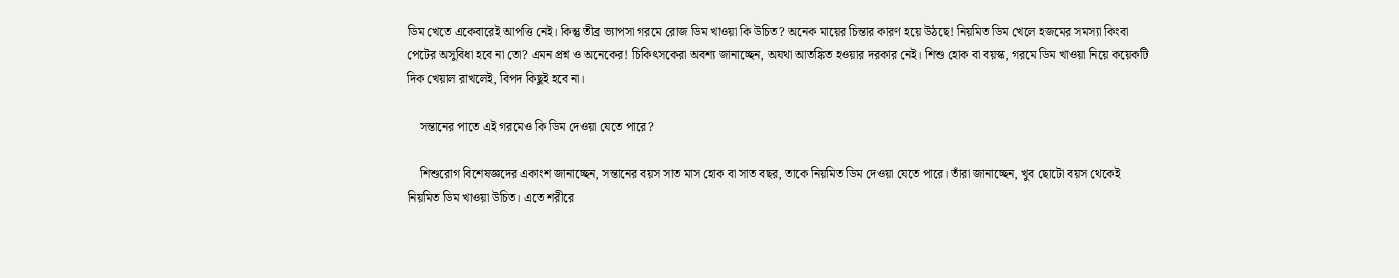ডিম খেতে একেবারেই আপত্তি নেই। কিন্তু তীব্র ভ্যাপসা গরমে রোজ ডিম খাওয়া কি উচিত? অনেক মায়ের চিন্তার কারণ হয়ে উঠছে! নিয়মিত ডিম খেলে হজমের সমস্যা কিংবা পেটের অসুবিধা হবে না তো? এমন প্রশ্ন ও অনেকের! চিকিৎসকেরা অবশ্য জানাচ্ছেন, অযথা আতঙ্কিত হওয়ার দরকার নেই। শিশু হোক বা বয়স্ক, গরমে ডিম খাওয়া নিয়ে কয়েকটি দিক খেয়াল রাখলেই, বিপদ কিছুই হবে না।

    সন্তানের পাতে এই গরমেও কি ডিম দেওয়া যেতে পারে?

    শিশুরোগ বিশেষজ্ঞদের একাংশ জানাচ্ছেন, সন্তানের বয়স সাত মাস হোক বা সাত বছর, তাকে নিয়মিত ডিম দেওয়া যেতে পারে। তাঁরা জানাচ্ছেন, খুব ছোটো বয়স থেকেই নিয়মিত ডিম খাওয়া উচিত। এতে শরীরে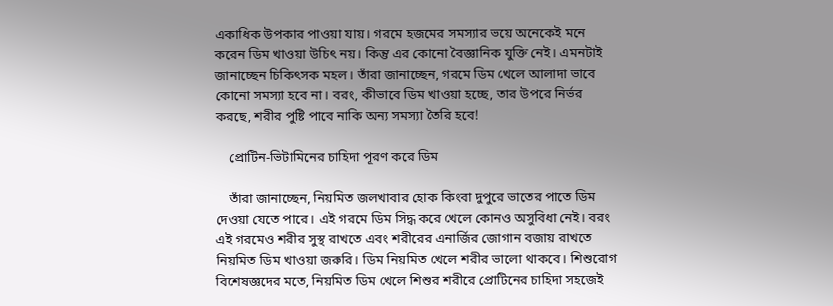একাধিক উপকার পাওয়া যায়। গরমে হজমের সমস্যার ভয়ে অনেকেই মনে করেন ডিম খাওয়া উচিৎ নয়। কিন্তু এর কোনো বৈজ্ঞানিক যুক্তি নেই। এমনটাই জানাচ্ছেন চিকিৎসক মহল। তাঁরা জানাচ্ছেন, গরমে ডিম খেলে আলাদা ভাবে কোনো সমস্যা হবে না। বরং, কীভাবে ডিম খাওয়া হচ্ছে, তার উপরে নির্ভর করছে, শরীর পুষ্টি পাবে নাকি অন্য সমস্যা তৈরি হবে!

    প্রোটিন-ভিটামিনের চাহিদা পূরণ করে ডিম

    তাঁরা জানাচ্ছেন, নিয়মিত জলখাবার হোক কিংবা দুপুরে ভাতের পাতে ডিম দেওয়া যেতে পারে। এই গরমে ডিম সিদ্ধ করে খেলে কোনও অসুবিধা নেই। বরং এই গরমেও শরীর সুস্থ রাখতে এবং শরীরের এনার্জির জোগান বজায় রাখতে নিয়মিত ডিম খাওয়া জরুরি। ডিম নিয়মিত খেলে শরীর ভালো থাকবে। শিশুরোগ বিশেষজ্ঞদের মতে, নিয়মিত ডিম খেলে শিশুর শরীরে প্রোটিনের চাহিদা সহজেই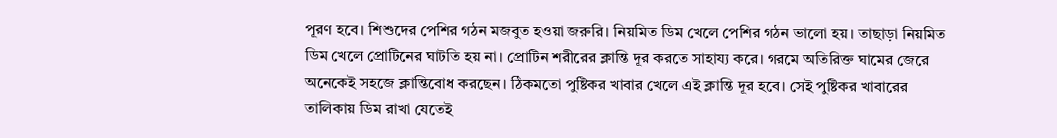পূরণ হবে। শিশুদের পেশির গঠন মজবুত হওয়া জরুরি। নিয়মিত ডিম খেলে পেশির গঠন ভালো হয়। তাছাড়া নিয়মিত ডিম খেলে প্রোটিনের ঘাটতি হয় না। প্রোটিন শরীরের ক্লান্তি দূর করতে সাহায্য করে। গরমে অতিরিক্ত ঘামের জেরে অনেকেই সহজে ক্লান্তিবোধ করছেন।‌ ঠিকমতো পুষ্টিকর খাবার খেলে এই ক্লান্তি দূর হবে। সেই পুষ্টিকর খাবারের তালিকায় ডিম রাখা যেতেই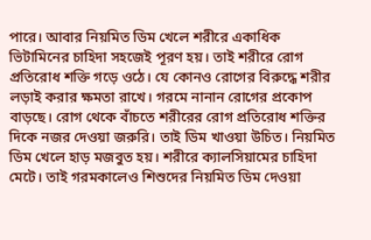পারে। আবার নিয়মিত ডিম খেলে শরীরে একাধিক ভিটামিনের চাহিদা সহজেই পূরণ হয়। তাই শরীরে রোগ প্রতিরোধ শক্তি গড়ে ওঠে। যে কোনও রোগের বিরুদ্ধে শরীর লড়াই করার ক্ষমতা রাখে। গরমে নানান রোগের প্রকোপ বাড়ছে। রোগ থেকে বাঁচতে শরীরের রোগ প্রতিরোধ শক্তির দিকে নজর দেওয়া জরুরি। তাই ডিম খাওয়া উচিত। নিয়মিত ডিম খেলে হাড় মজবুত হয়। শরীরে ক্যালসিয়ামের চাহিদা মেটে। তাই গরমকালেও শিশুদের নিয়মিত ডিম দেওয়া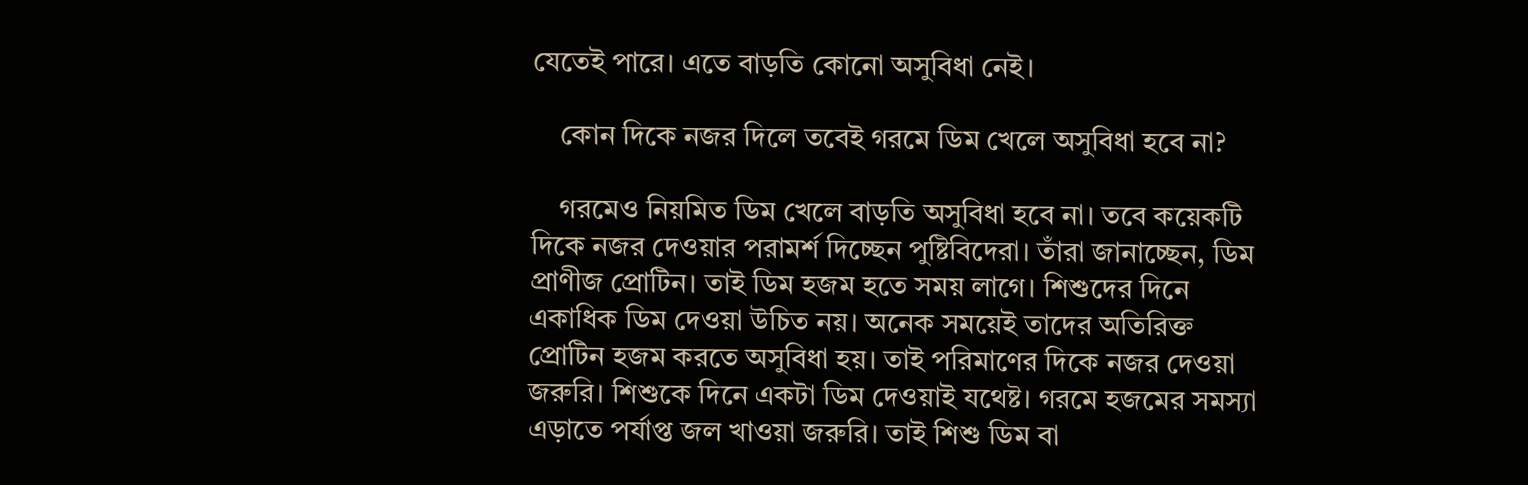যেতেই পারে। এতে বাড়তি কোনো অসুবিধা নেই।

    কোন দিকে নজর দিলে তবেই গরমে ডিম খেলে অসুবিধা হবে না?

    গরমেও নিয়মিত ডিম খেলে বাড়তি অসুবিধা হবে না। তবে কয়েকটি দিকে নজর দেওয়ার পরামর্শ দিচ্ছেন পুষ্টিবিদেরা। তাঁরা জানাচ্ছেন, ডিম প্রাণীজ প্রোটিন। তাই ডিম হজম হতে সময় লাগে। শিশুদের দিনে একাধিক ডিম দেওয়া উচিত নয়। অনেক সময়েই তাদের অতিরিক্ত প্রোটিন হজম করতে অসুবিধা হয়। তাই পরিমাণের দিকে নজর দেওয়া জরুরি। শিশুকে দিনে একটা ডিম দেওয়াই যথেষ্ট। গরমে হজমের সমস্যা এড়াতে পর্যাপ্ত জল খাওয়া জরুরি। তাই শিশু ডিম বা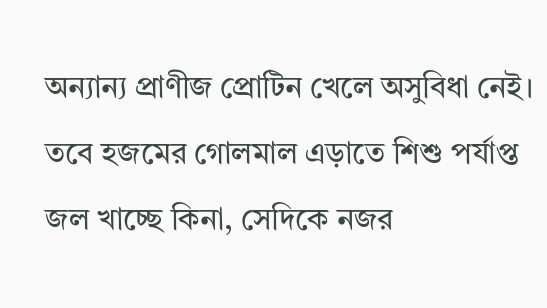অন্যান্য প্রাণীজ প্রোটিন খেলে অসুবিধা নেই। তবে হজমের গোলমাল এড়াতে শিশু পর্যাপ্ত জল খাচ্ছে কিনা, সেদিকে নজর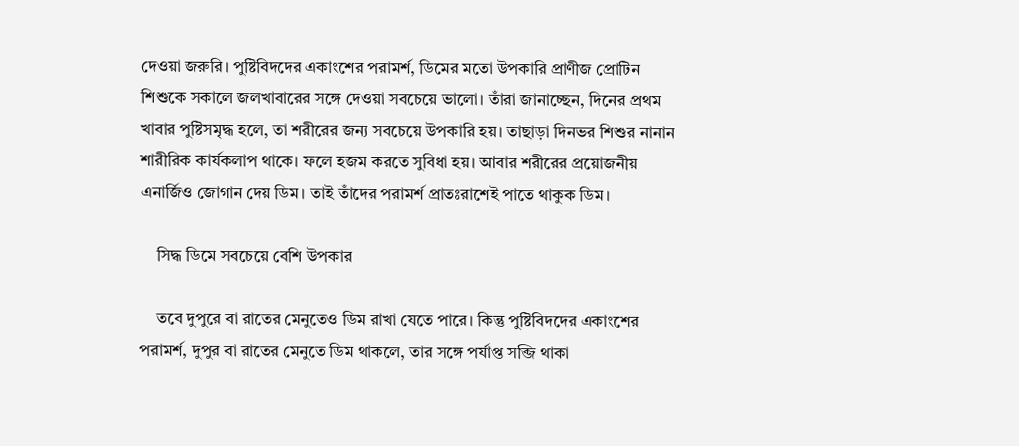দেওয়া জরুরি। পুষ্টিবিদদের একাংশের পরামর্শ, ডিমের মতো উপকারি প্রাণীজ প্রোটিন শিশুকে সকালে জলখাবারের সঙ্গে দেওয়া সবচেয়ে ভালো। তাঁরা জানাচ্ছেন, দিনের প্রথম খাবার পুষ্টিসমৃদ্ধ হলে, তা শরীরের জন্য সবচেয়ে উপকারি হয়। তাছাড়া দিনভর শিশুর নানান শারীরিক কার্যকলাপ থাকে। ফলে হজম করতে সুবিধা হয়। আবার শরীরের প্রয়োজনীয় এনার্জিও জোগান দেয় ডিম। তাই তাঁদের পরামর্শ প্রাতঃরাশেই পাতে থাকুক ডিম।

    সিদ্ধ ডিমে সবচেয়ে বেশি উপকার

    তবে দুপুরে বা রাতের মেনুতেও ডিম রাখা যেতে পারে। কিন্তু পুষ্টিবিদদের একাংশের পরামর্শ, দুপুর বা রাতের মেনুতে ডিম থাকলে, তার সঙ্গে পর্যাপ্ত সব্জি থাকা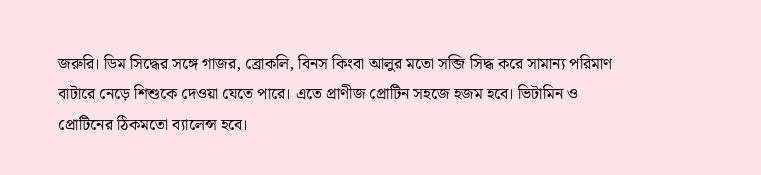জরুরি। ডিম সিদ্ধের সঙ্গে গাজর, ব্রোকলি, বিনস কিংবা আলুর মতো সব্জি সিদ্ধ করে সামান্য পরিমাণ বাটারে নেড়ে শিশুকে দেওয়া যেতে পারে। এতে প্রাণীজ প্রোটিন সহজে হজম হবে। ভিটামিন ও প্রোটিনের ঠিকমতো ব্যালেন্স হবে।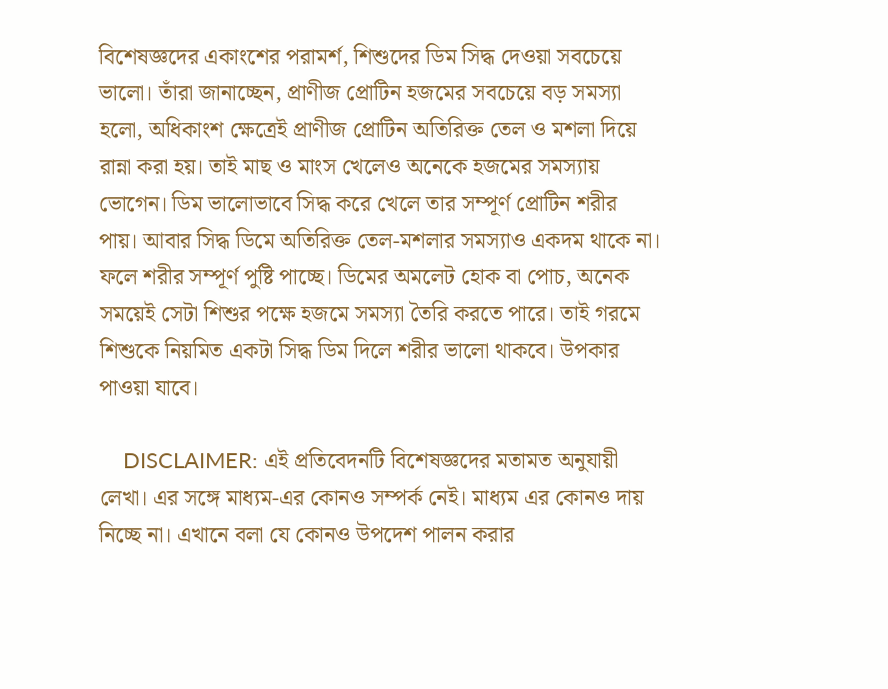বিশেষজ্ঞদের একাংশের পরামর্শ, শিশুদের ডিম সিদ্ধ দেওয়া সবচেয়ে ভালো। তাঁরা জানাচ্ছেন, প্রাণীজ প্রোটিন হজমের সবচেয়ে বড় সমস্যা হলো, অধিকাংশ ক্ষেত্রেই প্রাণীজ প্রোটিন অতিরিক্ত তেল ও মশলা দিয়ে রান্না করা হয়। তাই মাছ ও মাংস খেলেও অনেকে হজমের সমস্যায় ভোগেন। ডিম ভালোভাবে সিদ্ধ করে খেলে তার সম্পূর্ণ প্রোটিন শরীর পায়‌। আবার সিদ্ধ ডিমে অতিরিক্ত তেল-মশলার সমস্যাও একদম থাকে না। ফলে শরীর সম্পূর্ণ পুষ্টি পাচ্ছে। ডিমের অমলেট হোক বা পোচ, অনেক সময়েই সেটা শিশুর পক্ষে হজমে সমস্যা তৈরি করতে পারে। তাই গরমে শিশুকে নিয়মিত একটা সিদ্ধ ডিম দিলে শরীর ভালো থাকবে। উপকার পাওয়া যাবে।

    DISCLAIMER: এই প্রতিবেদনটি বিশেষজ্ঞদের মতামত অনুযায়ী লেখা। এর সঙ্গে মাধ্যম-এর কোনও সম্পর্ক নেই। মাধ্যম এর কোনও দায় নিচ্ছে না। এখানে বলা যে কোনও উপদেশ পালন করার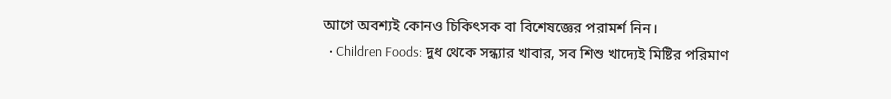আগে অবশ্যই কোনও চিকিৎসক বা বিশেষজ্ঞের পরামর্শ নিন।
  • Children Foods: দুধ থেকে সন্ধ্যার খাবার, সব শিশু খাদ্যেই মিষ্টির পরিমাণ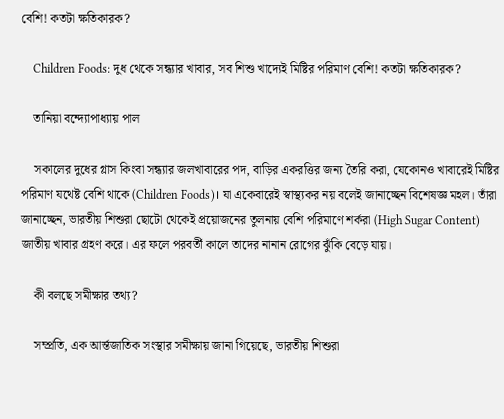বেশি! কতটা ক্ষতিকারক?

    Children Foods: দুধ থেকে সন্ধ্যার খাবার, সব শিশু খাদ্যেই মিষ্টির পরিমাণ বেশি! কতটা ক্ষতিকারক?

    তানিয়া বন্দ্যোপাধ্যায় পাল

    সকালের দুধের গ্লাস কিংবা সন্ধ্যার জলখাবারের পদ, বাড়ির একরত্তির জন্য তৈরি করা, যেকোনও খাবারেই মিষ্টির পরিমাণ যথেষ্ট বেশি থাকে (Children Foods)। যা একেবারেই স্বাস্থ্যকর নয় বলেই জানাচ্ছেন‌ বিশেষজ্ঞ মহল। তাঁরা জানাচ্ছেন, ভারতীয় শিশুরা ছোটো থেকেই প্রয়োজনের তুলনায় বেশি পরিমাণে শর্করা (High Sugar Content) জাতীয় খাবার গ্রহণ করে। এর ফলে পরবর্তী কালে তাদের নানান রোগের ঝুঁকি বেড়ে যায়।

    কী বলছে সমীক্ষার তথ্য?

    সম্প্রতি, এক আর্ন্তজাতিক সংস্থার সমীক্ষায় জানা গিয়েছে, ভারতীয় শিশুরা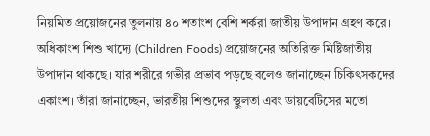নিয়মিত প্রয়োজনের তুলনায় ৪০ শতাংশ বেশি শর্করা জাতীয় উপাদান গ্রহণ করে। অধিকাংশ শিশু খাদ্যে (Children Foods) প্রয়োজনের অতিরিক্ত মিষ্টিজাতীয় উপাদান থাকছে। যার শরীরে গভীর প্রভাব পড়ছে বলেও জানাচ্ছেন চিকিৎসকদের একাংশ। তাঁরা জানাচ্ছেন, ভারতীয় শিশুদের স্থুলতা এবং ডায়বেটিসের মতো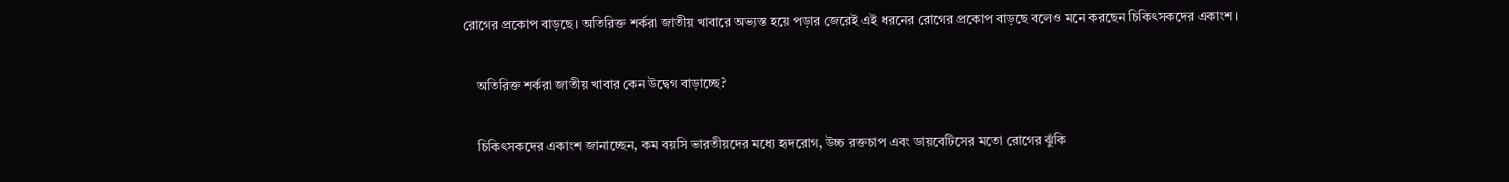রোগের প্রকোপ বাড়ছে। অতিরিক্ত শর্করা জাতীয় খাবারে অভ্যস্ত হয়ে পড়ার জেরেই এই ধরনের রোগের প্রকোপ বাড়ছে বলেও মনে করছেন চিকিৎসকদের একাংশ।

    অতিরিক্ত শর্করা জাতীয় খাবার কেন উদ্বেগ বাড়াচ্ছে?

    চিকিৎসকদের একাংশ জানাচ্ছেন, কম বয়সি ভারতীয়দের মধ্যে হৃদরোগ, উচ্চ রক্তচাপ এবং ডায়বেটিসের মতো রোগের ঝুঁকি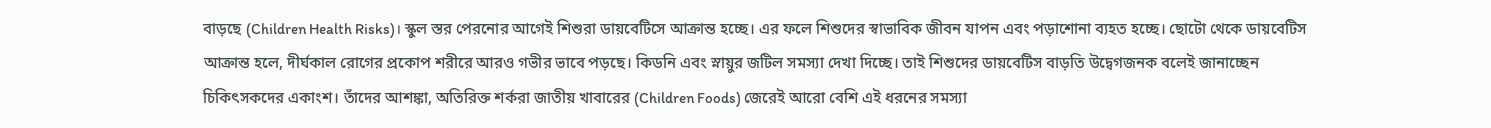বাড়ছে (Children Health Risks)। স্কুল স্তর পেরনোর আগেই শিশুরা ডায়বেটিসে আক্রান্ত হচ্ছে। এর ফলে শিশুদের স্বাভাবিক জীবন‌ যাপন‌ এবং পড়াশোনা ব্যহত হচ্ছে। ছোটো থেকে ডায়বেটিস আক্রান্ত হলে, দীর্ঘকাল রোগের প্রকোপ শরীরে আরও গভীর ভাবে পড়ছে। কিডনি এবং স্নায়ুর জটিল সমস্যা দেখা দিচ্ছে। তাই শিশুদের ডায়বেটিস বাড়তি উদ্বেগজনক বলেই জানাচ্ছেন চিকিৎসকদের একাংশ। তাঁদের আশঙ্কা, অতিরিক্ত শর্করা জাতীয় খাবারের (Children Foods) জেরেই আরো বেশি এই ধরনের সমস্যা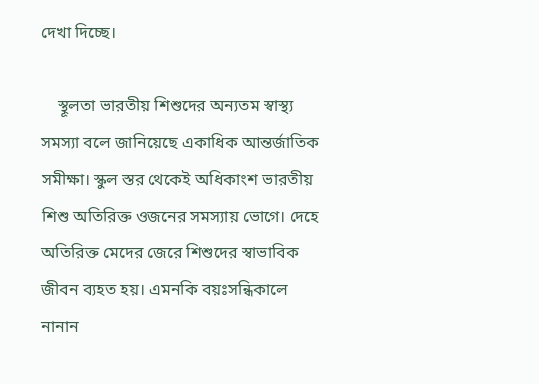দেখা দিচ্ছে।

    স্থূলতা ভারতীয় শিশুদের অন্যতম স্বাস্থ্য সমস্যা বলে জানিয়েছে একাধিক আন্তর্জাতিক সমীক্ষা।‌ স্কুল স্তর থেকেই অধিকাংশ ভারতীয় শিশু অতিরিক্ত ওজনের সমস্যায় ভোগে। দেহে অতিরিক্ত মেদের জেরে শিশুদের স্বাভাবিক জীবন ব্যহত হয়। এমনকি বয়ঃসন্ধিকালে নানান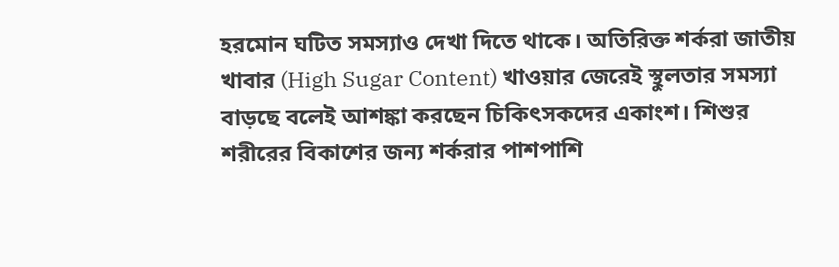হরমোন ঘটিত সমস্যাও দেখা দিতে থাকে। অতিরিক্ত শর্করা জাতীয় খাবার (High Sugar Content) খাওয়ার জেরেই স্থুলতার সমস্যা বাড়ছে বলেই আশঙ্কা করছেন চিকিৎসকদের একাংশ। শিশুর শরীরের বিকাশের জন্য শর্করার পাশপাশি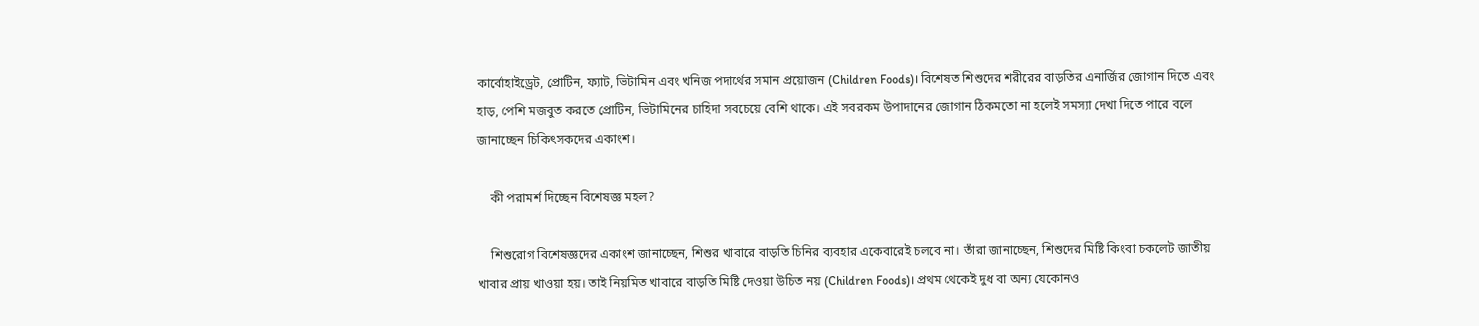কার্বোহাইড্রেট, প্রোটিন, ফ্যাট, ভিটামিন এবং খনিজ পদার্থের সমান প্রয়োজন (Children Foods)। বিশেষত শিশুদের শরীরের বাড়তির এনার্জির জোগান দিতে এবং হাড়, পেশি মজবুত করতে প্রোটিন, ভিটামিনের চাহিদা সবচেয়ে বেশি থাকে। এই সবরকম উপাদানের জোগান ঠিকমতো না হলেই সমস্যা দেখা দিতে পারে বলে জানাচ্ছেন‌ চিকিৎসকদের একাংশ।

    কী পরামর্শ দিচ্ছেন বিশেষজ্ঞ মহল?

    শিশুরোগ বিশেষজ্ঞদের একাংশ জানাচ্ছেন, শিশুর খাবারে বাড়তি চিনির ব্যবহার একেবারেই চলবে না।‌ তাঁরা জানাচ্ছেন, শিশুদের মিষ্টি কিংবা চকলেট জাতীয় খাবার প্রায় খাওয়া হয়। তাই নিয়মিত খাবারে বাড়তি মিষ্টি দেওয়া উচিত নয় (Children Foods)। প্রথম থেকেই দুধ বা অন্য যেকোনও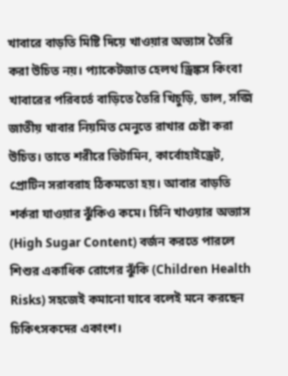খাবারে বাড়তি মিষ্টি দিয়ে খাওয়ার অভ্যাস তৈরি করা উচিত নয়। প্যাকেটজাত হেলথ ড্রিঙ্কস কিংবা খাবারের পরিবর্তে বাড়িতে তৈরি খিচুড়ি, ডাল, সব্জি জাতীয় খাবার নিয়মিত মেনুতে রাখার চেষ্টা করা উচিত। তাতে শরীরে ভিটামিন, কার্বোহাইড্রেট, প্রোটিন সরাবরাহ ঠিকমতো হয়। আবার বাড়তি শর্করা যাওয়ার ঝুঁকিও কমে। চিনি খাওয়ার অভ্যাস (High Sugar Content) বর্জন করতে পারলে শিশুর একাধিক রোগের ঝুঁকি (Children Health Risks) সহজেই কমানো‌ যাবে বলেই মনে করছেন চিকিৎসকদের একাংশ।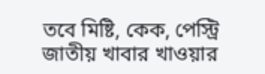তবে মিষ্টি, কেক, পেস্ট্রি জাতীয় খাবার খাওয়ার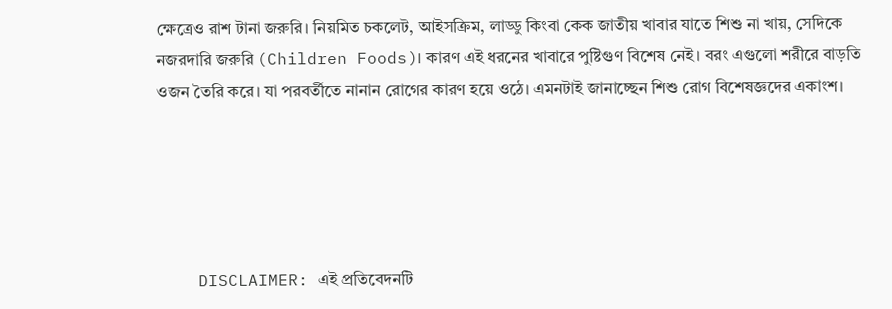ক্ষেত্রেও রাশ টানা জরুরি। নিয়মিত চকলেট, আইসক্রিম, লাড্ডু কিংবা কেক জাতীয় খাবার যাতে শিশু না খায়, সেদিকে নজরদারি জরুরি (Children Foods)। কারণ এই ধরনের খাবারে পুষ্টিগুণ বিশেষ নেই। বরং এগুলো শরীরে বাড়তি ওজন তৈরি করে। যা পরবর্তীতে নানান রোগের কারণ হয়ে ওঠে। এমনটাই জানাচ্ছেন শিশু রোগ বিশেষজ্ঞদের একাংশ।





    DISCLAIMER: এই প্রতিবেদনটি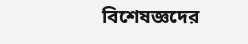বিশেষজ্ঞদের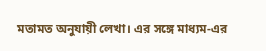মতামত অনুযায়ী লেখা। এর সঙ্গে মাধ্যম-এর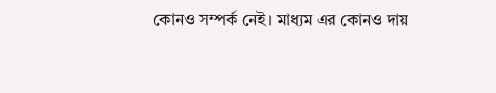কোনও সম্পর্ক নেই। মাধ্যম এর কোনও দায়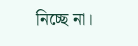নিচ্ছে না।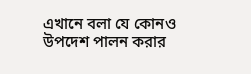এখানে বলা যে কোনও উপদেশ পালন করার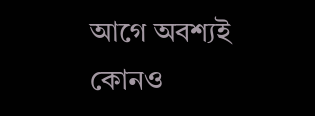আগে অবশ্যই কোনও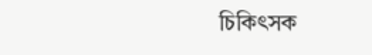চিকিৎসক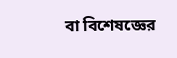বা বিশেষজ্ঞের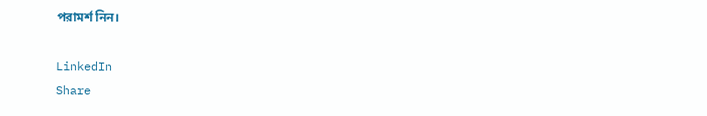পরামর্শ নিন।

LinkedIn
Share